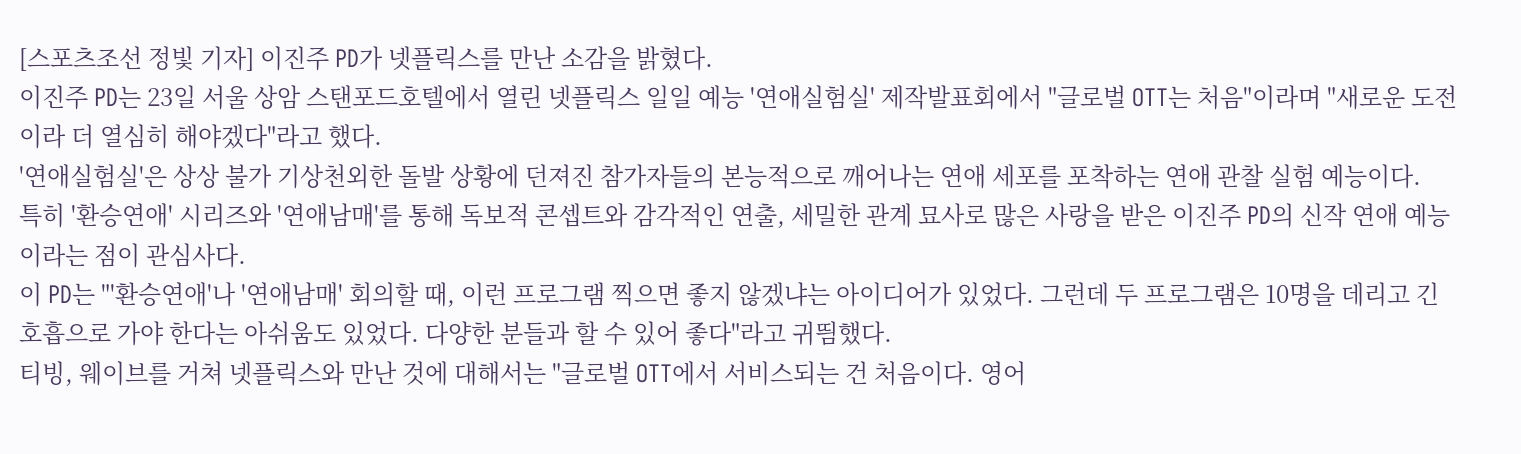[스포츠조선 정빛 기자] 이진주 PD가 넷플릭스를 만난 소감을 밝혔다.
이진주 PD는 23일 서울 상암 스탠포드호텔에서 열린 넷플릭스 일일 예능 '연애실험실' 제작발표회에서 "글로벌 OTT는 처음"이라며 "새로운 도전이라 더 열심히 해야겠다"라고 했다.
'연애실험실'은 상상 불가 기상천외한 돌발 상황에 던져진 참가자들의 본능적으로 깨어나는 연애 세포를 포착하는 연애 관찰 실험 예능이다.
특히 '환승연애' 시리즈와 '연애남매'를 통해 독보적 콘셉트와 감각적인 연출, 세밀한 관계 묘사로 많은 사랑을 받은 이진주 PD의 신작 연애 예능이라는 점이 관심사다.
이 PD는 "'환승연애'나 '연애남매' 회의할 때, 이런 프로그램 찍으면 좋지 않겠냐는 아이디어가 있었다. 그런데 두 프로그램은 10명을 데리고 긴 호흡으로 가야 한다는 아쉬움도 있었다. 다양한 분들과 할 수 있어 좋다"라고 귀띔했다.
티빙, 웨이브를 거쳐 넷플릭스와 만난 것에 대해서는 "글로벌 OTT에서 서비스되는 건 처음이다. 영어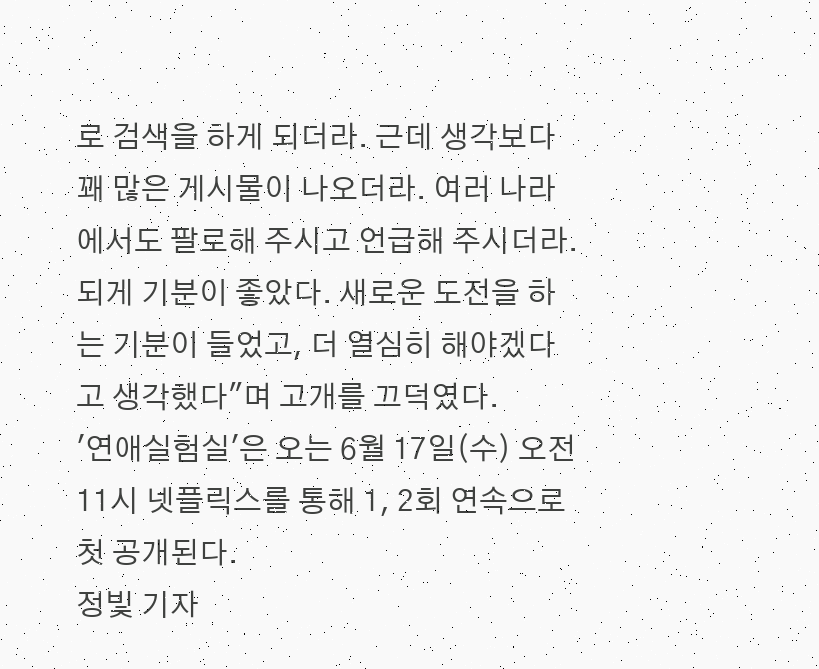로 검색을 하게 되더라. 근데 생각보다 꽤 많은 게시물이 나오더라. 여러 나라에서도 팔로해 주시고 언급해 주시더라. 되게 기분이 좋았다. 새로운 도전을 하는 기분이 들었고, 더 열심히 해야겠다고 생각했다"며 고개를 끄덕였다.
'연애실험실'은 오는 6월 17일(수) 오전 11시 넷플릭스를 통해 1, 2회 연속으로 첫 공개된다.
정빛 기자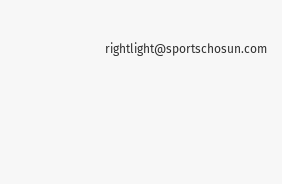rightlight@sportschosun.com